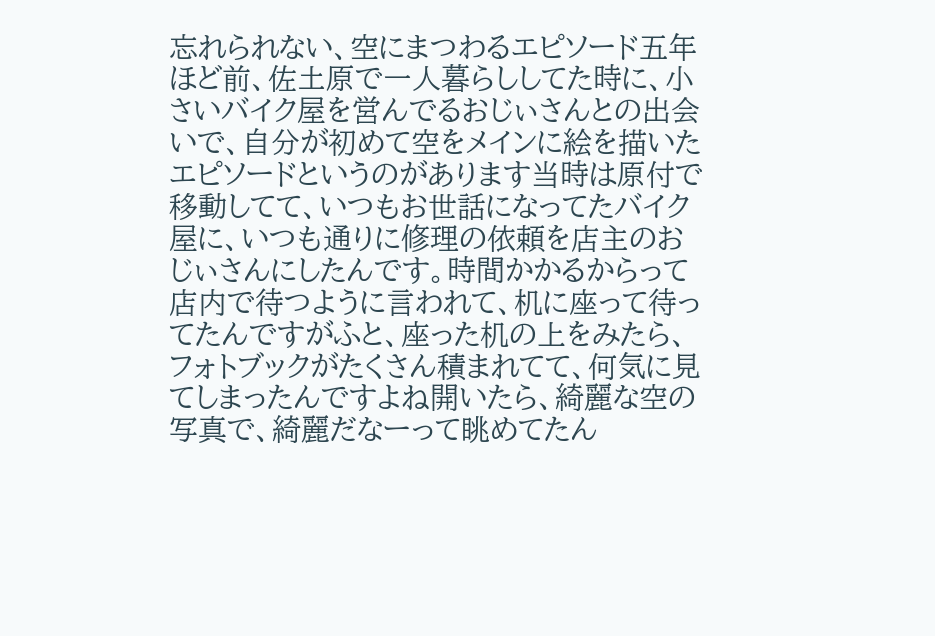忘れられない、空にまつわるエピソード五年ほど前、佐土原で一人暮らししてた時に、小さいバイク屋を営んでるおじぃさんとの出会いで、自分が初めて空をメインに絵を描いたエピソードというのがあります当時は原付で移動してて、いつもお世話になってたバイク屋に、いつも通りに修理の依頼を店主のおじぃさんにしたんです。時間かかるからって店内で待つように言われて、机に座って待ってたんですがふと、座った机の上をみたら、フォトブックがたくさん積まれてて、何気に見てしまったんですよね開いたら、綺麗な空の写真で、綺麗だなーって眺めてたん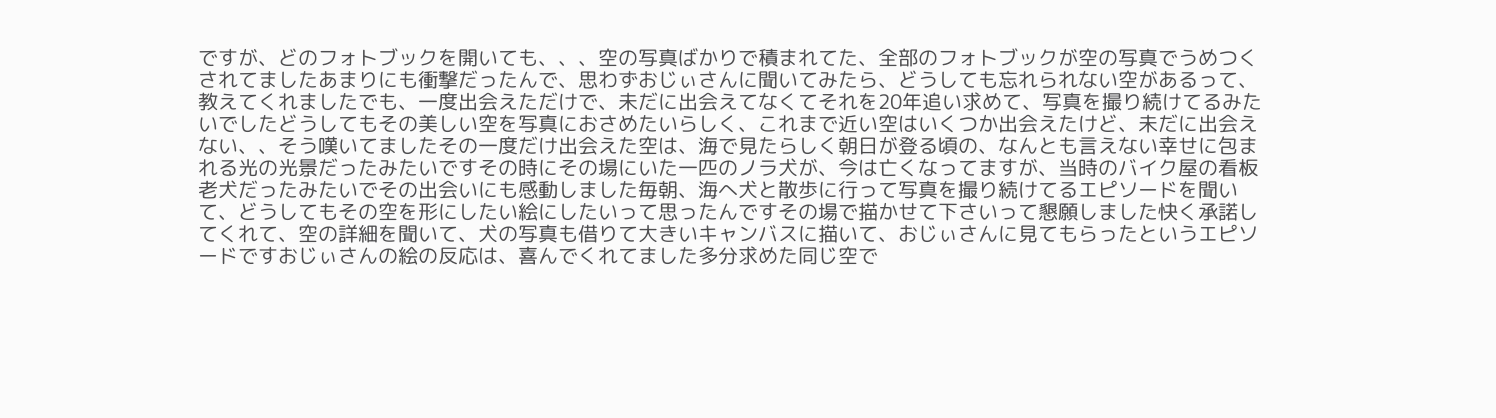ですが、どのフォトブックを開いても、、、空の写真ばかりで積まれてた、全部のフォトブックが空の写真でうめつくされてましたあまりにも衝撃だったんで、思わずおじぃさんに聞いてみたら、どうしても忘れられない空があるって、教えてくれましたでも、一度出会えただけで、未だに出会えてなくてそれを20年追い求めて、写真を撮り続けてるみたいでしたどうしてもその美しい空を写真におさめたいらしく、これまで近い空はいくつか出会えたけど、未だに出会えない、、そう嘆いてましたその一度だけ出会えた空は、海で見たらしく朝日が登る頃の、なんとも言えない幸せに包まれる光の光景だったみたいですその時にその場にいた一匹のノラ犬が、今は亡くなってますが、当時のバイク屋の看板老犬だったみたいでその出会いにも感動しました毎朝、海へ犬と散歩に行って写真を撮り続けてるエピソードを聞いて、どうしてもその空を形にしたい絵にしたいって思ったんですその場で描かせて下さいって懇願しました快く承諾してくれて、空の詳細を聞いて、犬の写真も借りて大きいキャンバスに描いて、おじぃさんに見てもらったというエピソードですおじぃさんの絵の反応は、喜んでくれてました多分求めた同じ空で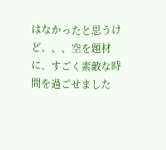はなかったと思うけど、、、空を題材に、すごく素敵な時間を過ごせました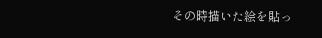その時描いた絵を貼っ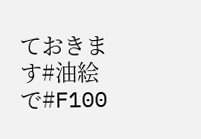ておきます#油絵 で#F100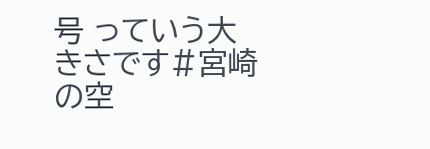号 っていう大きさです#宮崎の空